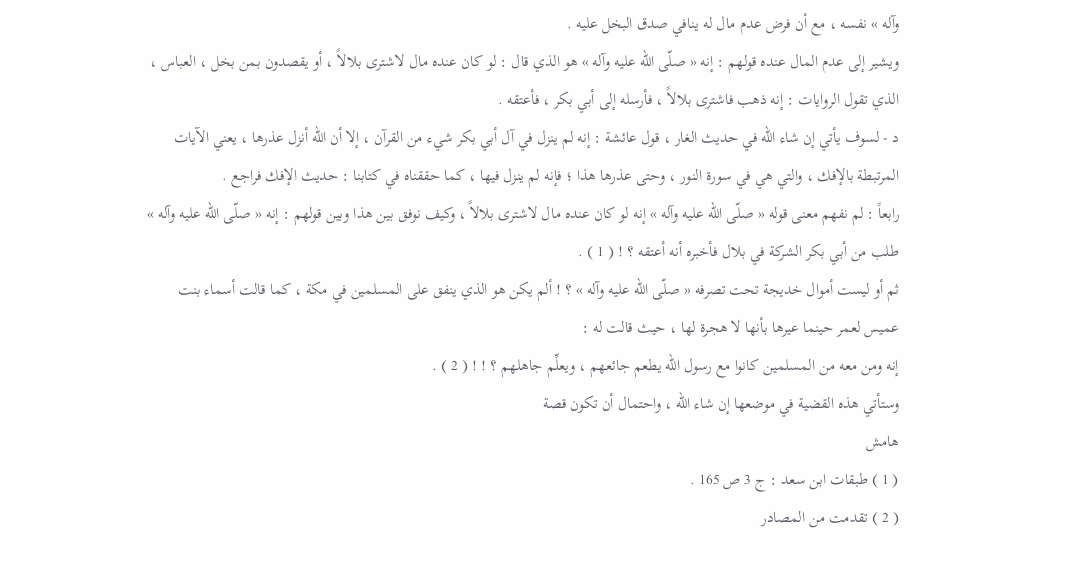وآله » نفسه ، مع أن فرض عدم مال له ينافي صدق البخل عليه .
ويشير إلى عدم المال عنده قولهم : إنه « صلّى الله عليه وآله » هو الذي قال : لو كان عنده مال لاشترى بلالاً ، أو يقصدون بمن بخل ، العباس ، الذي تقول الروايات : إنه ذهب فاشترى بلالاً ، فأرسله إلى أبي بكر ، فأعتقه .
د - لسوف يأتي إن شاء الله في حديث الغار ، قول عائشة : إنه لم ينزل في آل أبي بكر شيء من القرآن ، إلا أن الله أنزل عذرها ، يعني الآيات المرتبطة بالإفك ، والتي هي في سورة النور ، وحتى عذرها هذا ؛ فإنه لم ينزل فيها ، كما حققناه في كتابنا : حديث الإفك فراجع .
رابعاً : لم نفهم معنى قوله « صلّى الله عليه وآله » إنه لو كان عنده مال لاشترى بلالاً ، وكيف نوفق بين هذا وبين قولهم : إنه « صلّى الله عليه وآله » طلب من أبي بكر الشركة في بلال فأخبره أنه أعتقه ؟ ! ( 1 ) .
ثم أو ليست أموال خديجة تحت تصرفه « صلّى الله عليه وآله » ؟ ! ألم يكن هو الذي ينفق على المسلمين في مكة ، كما قالت أسماء بنت عميس لعمر حينما عيرها بأنها لا هجرة لها ، حيث قالت له :
إنه ومن معه من المسلمين كانوا مع رسول الله يطعم جائعهم ، ويعلِّم جاهلهم ؟ ! ! ( 2 ) .
وستأتي هذه القضية في موضعها إن شاء الله ، واحتمال أن تكون قصة
هامش
( 1 ) طبقات ابن سعد : ج 3 ص 165 .
( 2 ) تقدمت من المصادر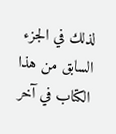لذلك في الجزء السابق من هذا الكتاب في آخر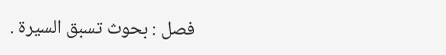فصل : بحوث تسبق السيرة .